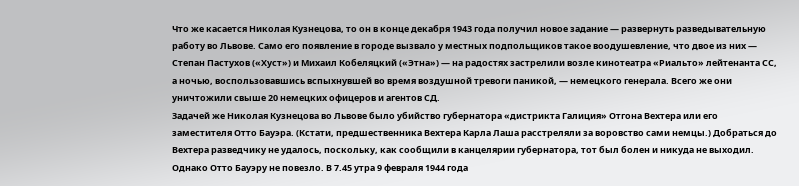Что же касается Николая Кузнецова, то он в конце декабря 1943 года получил новое задание — развернуть разведывательную работу во Львове. Само его появление в городе вызвало у местных подпольщиков такое воодушевление, что двое из них — Степан Пастухов («Хуст») и Михаил Кобеляцкий («Этна») — на радостях застрелили возле кинотеатра «Риальто» лейтенанта СС, а ночью, воспользовавшись вспыхнувшей во время воздушной тревоги паникой, — немецкого генерала. Всего же они уничтожили свыше 20 немецких офицеров и агентов СД.
Задачей же Николая Кузнецова во Львове было убийство губернатора «дистрикта Галиция» Отгона Вехтера или его заместителя Отто Бауэра. (Кстати, предшественника Вехтера Карла Лаша расстреляли за воровство сами немцы.) Добраться до Вехтера разведчику не удалось, поскольку, как сообщили в канцелярии губернатора, тот был болен и никуда не выходил. Однако Отто Бауэру не повезло. В 7.45 утра 9 февраля 1944 года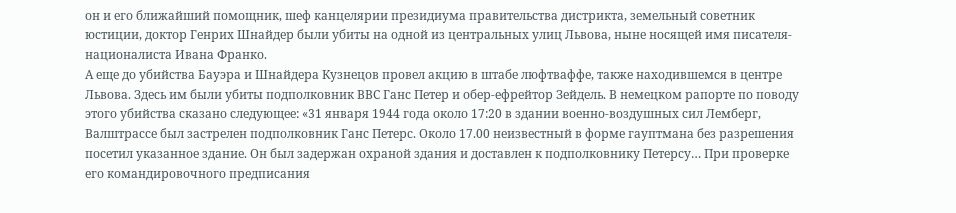он и его ближайший помощник, шеф канцелярии президиума правительства дистрикта, земельный советник юстиции, доктор Генрих Шнайдер были убиты на одной из центральных улиц Львова, ныне носящей имя писателя-националиста Ивана Франко.
А еще до убийства Бауэра и Шнайдера Кузнецов провел акцию в штабе люфтваффе, также находившемся в центре Львова. Здесь им были убиты подполковник ВВС Ганс Петер и обер-ефрейтор Зейдель. В немецком рапорте по поводу этого убийства сказано следующее: «31 января 1944 года около 17:20 в здании военно-воздушных сил Лемберг, Валштрассе был застрелен подполковник Ганс Петерс. Около 17.00 неизвестный в форме гауптмана без разрешения посетил указанное здание. Он был задержан охраной здания и доставлен к подполковнику Петерсу… При проверке его командировочного предписания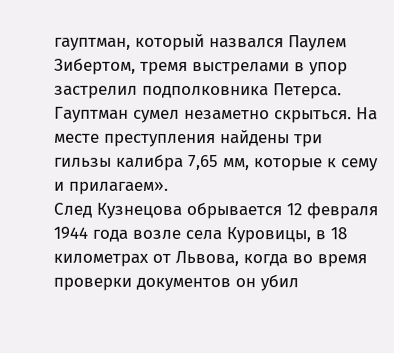гауптман, который назвался Паулем Зибертом, тремя выстрелами в упор застрелил подполковника Петерса. Гауптман сумел незаметно скрыться. На месте преступления найдены три гильзы калибра 7,65 мм, которые к сему и прилагаем».
След Кузнецова обрывается 12 февраля 1944 года возле села Куровицы, в 18 километрах от Львова, когда во время проверки документов он убил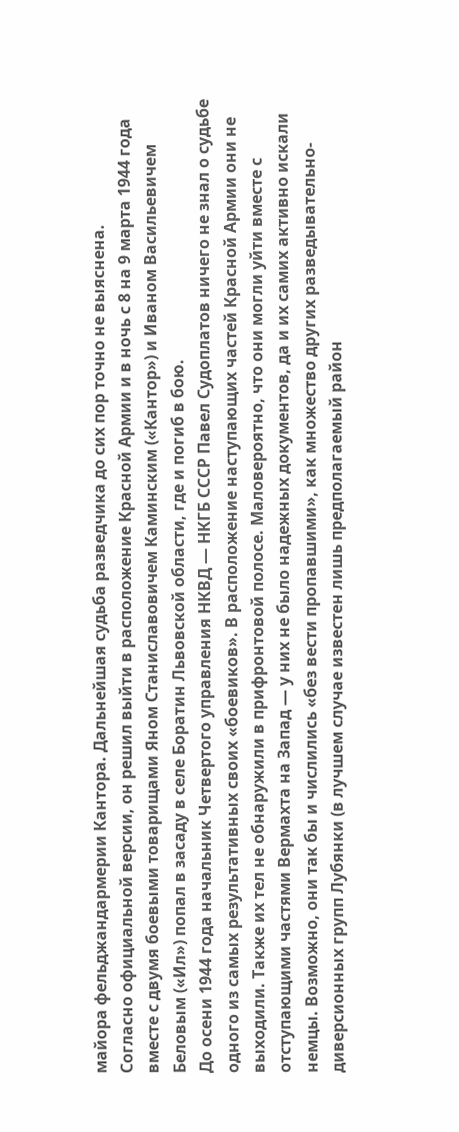майора фельджандармерии Кантора. Дальнейшая судьба разведчика до сих пор точно не выяснена.
Согласно официальной версии, он решил выйти в расположение Красной Армии и в ночь с 8 на 9 марта 1944 года вместе с двумя боевыми товарищами Яном Станиславовичем Каминским («Кантор») и Иваном Васильевичем Беловым («Ил») попал в засаду в селе Боратин Львовской области, где и погиб в бою.
До осени 1944 года начальник Четвертого управления НКВД — НКГБ СССР Павел Судоплатов ничего не знал о судьбе одного из самых результативных своих «боевиков». В расположение наступающих частей Красной Армии они не выходили. Также их тел не обнаружили в прифронтовой полосе. Маловероятно, что они могли уйти вместе с отступающими частями Вермахта на Запад — у них не было надежных документов, да и их самих активно искали немцы. Возможно, они так бы и числились «без вести пропавшими», как множество других разведывательно-диверсионных групп Лубянки (в лучшем случае известен лишь предполагаемый район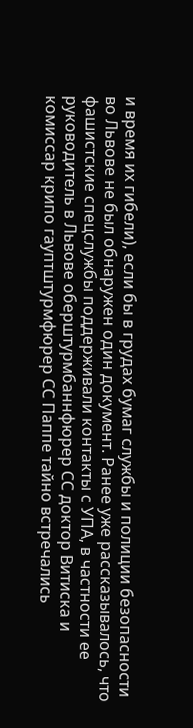и время их гибели), если бы в грудах бумаг службы и полиции безопасности во Львове не был обнаружен один документ. Ранее уже рассказывалось, что фашистские спецслужбы поддерживали контакты с УПА, в частности ее руководитель в Львове оберштурмбаннфюрер СС доктор Витиска и комиссар крипо гауптштурмфюрер СС Паппе тайно встречались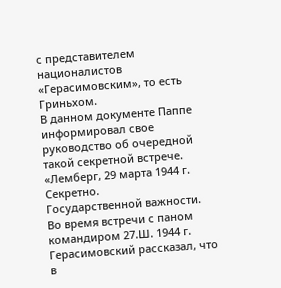с представителем националистов «Герасимовским», то есть Гриньхом.
В данном документе Паппе информировал свое руководство об очередной такой секретной встрече.
«Лемберг, 29 марта 1944 г. Секретно.
Государственной важности.
Во время встречи с паном командиром 27.Ш. 1944 г. Герасимовский рассказал, что в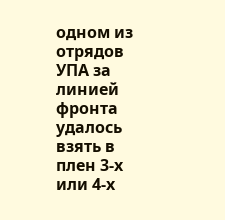одном из отрядов УПА за линией фронта удалось взять в плен 3-х или 4-х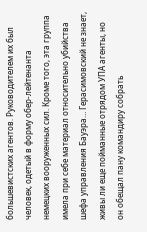большевистских агентов. Руководителем их был человек, одетый в форму обер-лейтенанта немецких вооруженных сил. Кроме того, эта группа имела при себе материал относительно убийства шефа управления Бауэра… Герасимовский не знает, живы ли еще пойманные отрядом УПА агенты, но он обещал пану командиру собрать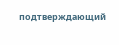подтверждающий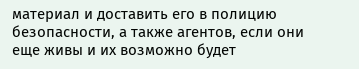материал и доставить его в полицию безопасности, а также агентов, если они еще живы и их возможно будет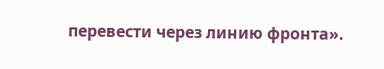перевести через линию фронта».